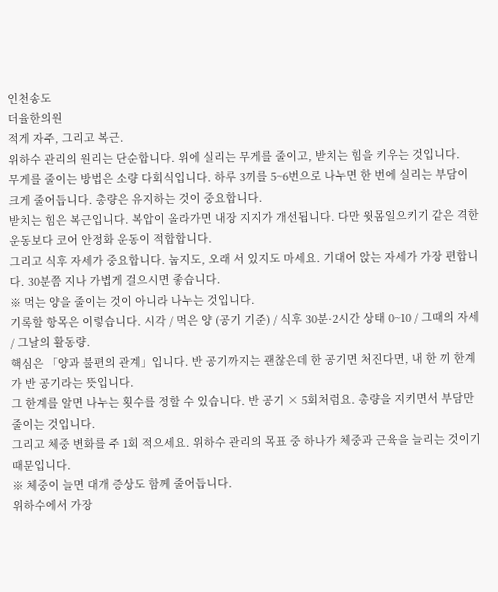인천송도
더율한의원
적게 자주, 그리고 복근.
위하수 관리의 원리는 단순합니다. 위에 실리는 무게를 줄이고, 받치는 힘을 키우는 것입니다.
무게를 줄이는 방법은 소량 다회식입니다. 하루 3끼를 5~6번으로 나누면 한 번에 실리는 부담이 크게 줄어듭니다. 총량은 유지하는 것이 중요합니다.
받치는 힘은 복근입니다. 복압이 올라가면 내장 지지가 개선됩니다. 다만 윗몸일으키기 같은 격한 운동보다 코어 안정화 운동이 적합합니다.
그리고 식후 자세가 중요합니다. 눕지도, 오래 서 있지도 마세요. 기대어 앉는 자세가 가장 편합니다. 30분쯤 지나 가볍게 걸으시면 좋습니다.
※ 먹는 양을 줄이는 것이 아니라 나누는 것입니다.
기록할 항목은 이렇습니다. 시각 / 먹은 양 (공기 기준) / 식후 30분·2시간 상태 0~10 / 그때의 자세 / 그날의 활동량.
핵심은 「양과 불편의 관계」입니다. 반 공기까지는 괜찮은데 한 공기면 처진다면, 내 한 끼 한계가 반 공기라는 뜻입니다.
그 한계를 알면 나누는 횟수를 정할 수 있습니다. 반 공기 × 5회처럼요. 총량을 지키면서 부담만 줄이는 것입니다.
그리고 체중 변화를 주 1회 적으세요. 위하수 관리의 목표 중 하나가 체중과 근육을 늘리는 것이기 때문입니다.
※ 체중이 늘면 대개 증상도 함께 줄어듭니다.
위하수에서 가장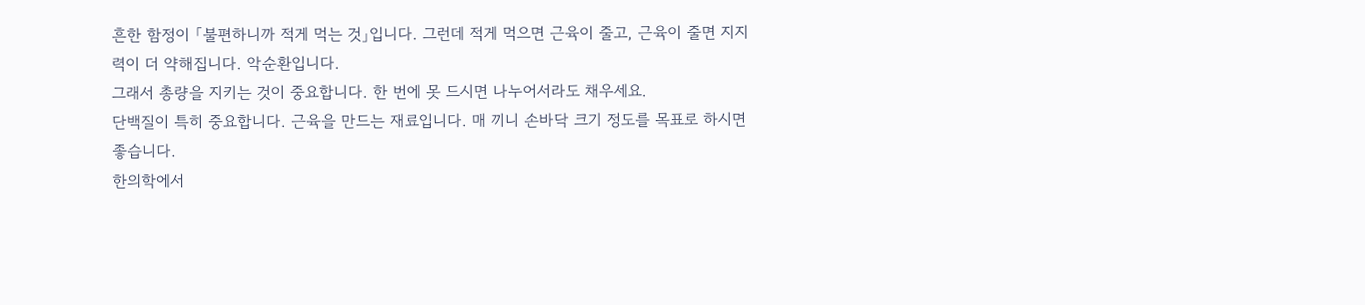흔한 함정이 「불편하니까 적게 먹는 것」입니다. 그런데 적게 먹으면 근육이 줄고, 근육이 줄면 지지력이 더 약해집니다. 악순환입니다.
그래서 총량을 지키는 것이 중요합니다. 한 번에 못 드시면 나누어서라도 채우세요.
단백질이 특히 중요합니다. 근육을 만드는 재료입니다. 매 끼니 손바닥 크기 정도를 목표로 하시면 좋습니다.
한의학에서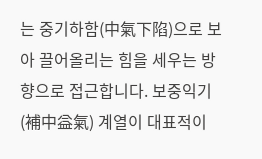는 중기하함(中氣下陷)으로 보아 끌어올리는 힘을 세우는 방향으로 접근합니다. 보중익기(補中益氣) 계열이 대표적이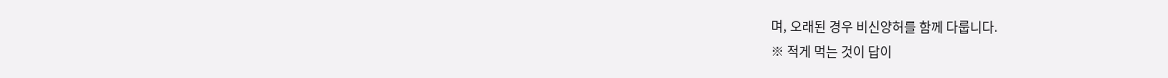며, 오래된 경우 비신양허를 함께 다룹니다.
※ 적게 먹는 것이 답이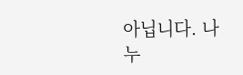아닙니다. 나누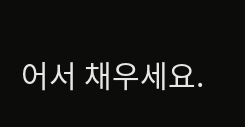어서 채우세요.